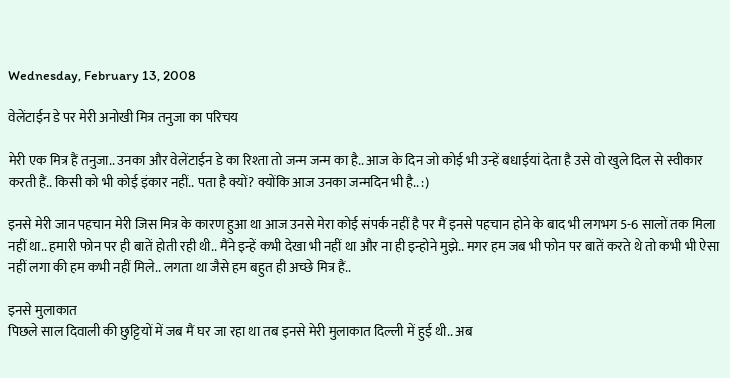Wednesday, February 13, 2008

वेलेंटाईन डे पर मेरी अनोखी मित्र तनुजा का परिचय

मेरी एक मित्र हैं तनुजा.. उनका और वेलेंटाईन डे का रिश्ता तो जन्म जन्म का है.. आज के दिन जो कोई भी उन्हें बधाईयां देता है उसे वो खुले दिल से स्वीकार करती हैं.. किसी को भी कोई इंकार नहीं.. पता है क्यों? क्योंकि आज उनका जन्मदिन भी है.. :)

इनसे मेरी जान पहचान मेरी जिस मित्र के कारण हुआ था आज उनसे मेरा कोई संपर्क नहीं है पर मैं इनसे पहचान होने के बाद भी लगभग 5-6 सालों तक मिला नहीं था.. हमारी फोन पर ही बातें होती रही थी.. मैंने इन्हें कभी देखा भी नहीं था और ना ही इन्होने मुझे.. मगर हम जब भी फोन पर बातें करते थे तो कभी भी ऐसा नहीं लगा की हम कभी नहीं मिले.. लगता था जैसे हम बहुत ही अच्छे मित्र हैं..

इनसे मुलाकात
पिछले साल दिवाली की छुट्टियों में जब मैं घर जा रहा था तब इनसे मेरी मुलाकात दिल्ली में हुई थी.. अब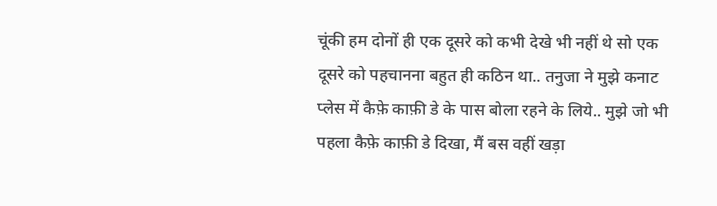चूंकी हम दोनों ही एक दूसरे को कभी देखे भी नहीं थे सो एक दूसरे को पहचानना बहुत ही कठिन था.. तनुजा ने मुझे कनाट प्लेस में कैफ़े काफ़ी डे के पास बोला रहने के लिये.. मुझे जो भी पहला कैफ़े काफ़ी डे दिखा, मैं बस वहीं खड़ा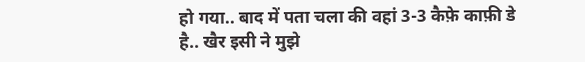हो गया.. बाद में पता चला की वहां 3-3 कैफ़े काफ़ी डे है.. खैर इसी ने मुझे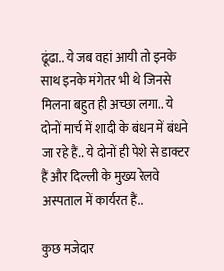ढूंढा.. ये जब वहां आयी तो इनके साथ इनके मंगेतर भी थे जिनसे मिलना बहुत ही अच्छा लगा.. ये दोनों मार्च में शादी के बंधन में बंधने जा रहे हैं.. ये दोनों ही पेशे से डाक्टर हैं और दिल्ली के मुख्य रेलवे अस्पताल में कार्यरत हैं..

कुछ मजेदार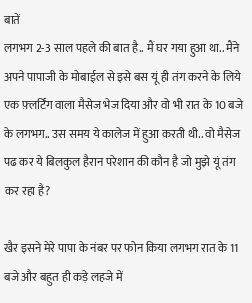बातें
लगभग 2-3 साल पहले की बात है.. मैं घर गया हुआ था.. मैंने अपने पापाजी के मोबाईल से इसे बस यूं ही तंग करने के लिये एक फ़्लर्टिंग वाला मैसेज भेज दिया और वो भी रात के 10 बजे के लगभग.. उस समय ये कालेज में हुआ करती थी.. वो मैसेज पढ कर ये बिलकुल हैरान परेशान की कौन है जो मुझे यूं तंग कर रहा है?

खैर इसने मेरे पापा के नंबर पर फोन किया लगभग रात के 11 बजे और बहुत ही कड़े लहजे में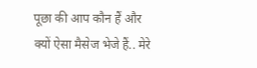पूछा की आप कौन हैं और क्यों ऐसा मैसेज भेजे हैं.. मेरे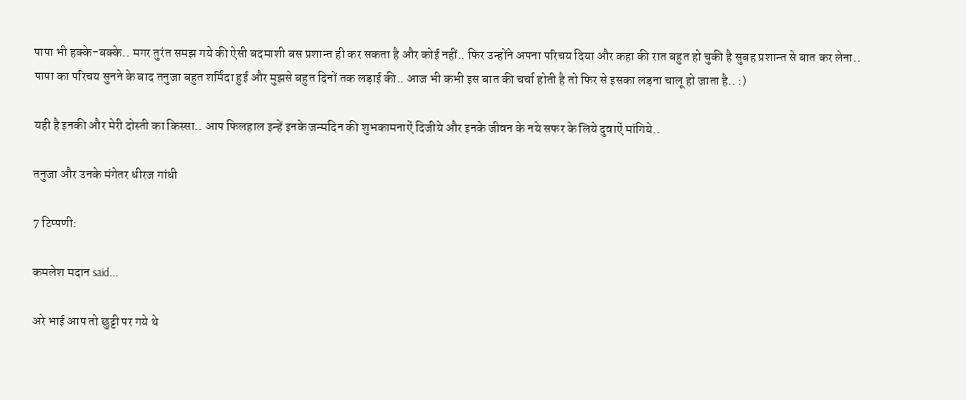पापा भी हक्के-बक्के.. मगर तुरंत समझ गये की ऐसी बदमाशी बस प्रशान्त ही कर सकता है और कोई नहीं.. फिर उन्होंने अपना परिचय दिया और कहा की रात बहुत हो चुकी है सुबह प्रशान्त से बात कर लेना.. पापा का परिचय सुनने के बाद तनुजा बहुत शर्मिंदा हुई और मुझसे बहुत दिनों तक लड़ाई की.. आज भी कभी इस बात की चर्चा होती है तो फिर से इसका लड़ना चालू हो जाता है.. :)

यही है इनकी और मेरी दोस्ती का किस्सा.. आप फिलहाल इन्हें इनके जन्मदिन की शुभकामनाऐं दिजीये और इनके जीवन के नये सफर के लिये दुवाऐं मांगिये..

तनुजा और उनके मंगेतर धीरज गांधी

7 टिप्पणी:

कमलेश मदान said...

अरे भाई आप तो छुट्टी पर गये थे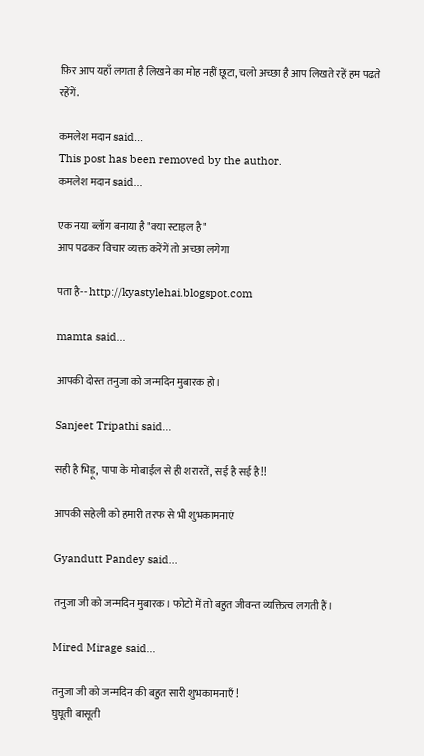फ़िर आप यहाँ लगता है लिखने का मोह नहीं छूटा, चलो अच्छा है आप लिखते रहें हम पढते रहेंगें.

कमलेश मदान said...
This post has been removed by the author.
कमलेश मदान said...

एक नया ब्लॉग बनाया है "क्या स्टाइल है"
आप पढकर विचार व्यक्त करेंगें तो अच्छा लगेगा

पता है-- http://kyastylehai.blogspot.com

mamta said...

आपकी दोस्त तनुजा को जन्मदिन मुबारक हो।

Sanjeet Tripathi said...

सही है भिड़ू, पापा के मोबाईल से ही शरारतें, सई है सई है!!

आपकी सहेली को हमारी तरफ से भी शुभकामनाएं

Gyandutt Pandey said...

तनुजा जी को जन्मदिन मुबारक। फोटो में तो बहुत जीवन्त व्यक्तित्व लगती हैं।

Mired Mirage said...

तनुजा जी को जन्मदिन की बहुत सारी शुभकामनाएँ !
घुघूती बासूती